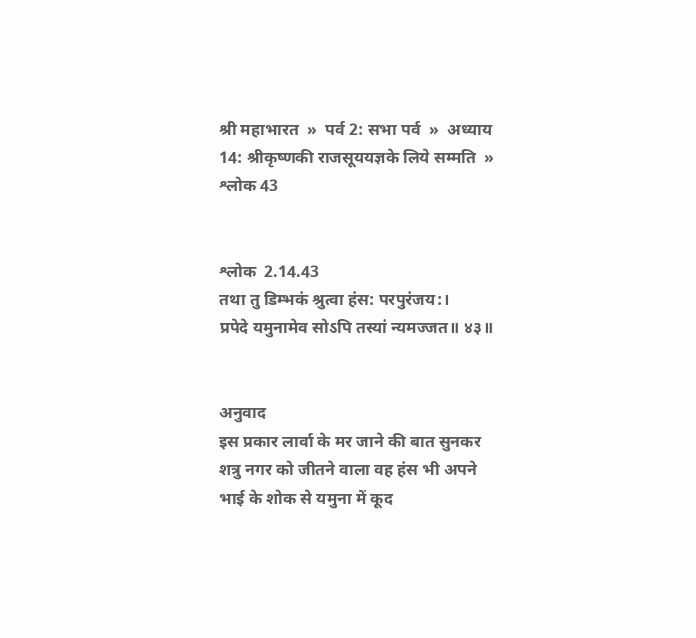श्री महाभारत  »  पर्व 2: सभा पर्व  »  अध्याय 14: श्रीकृष्णकी राजसूययज्ञके लिये सम्मति  »  श्लोक 43


श्लोक  2.14.43
तथा तु डिम्भकं श्रुत्वा हंस: परपुरंजय:।
प्रपेदे यमुनामेव सोऽपि तस्यां न्यमज्जत॥ ४३॥


अनुवाद
इस प्रकार लार्वा के मर जाने की बात सुनकर शत्रु नगर को जीतने वाला वह हंस भी अपने भाई के शोक से यमुना में कूद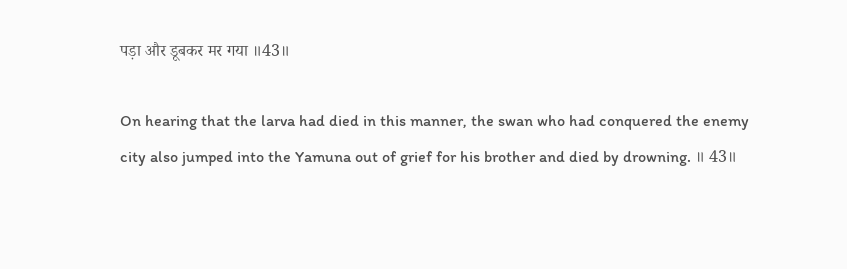पड़ा और डूबकर मर गया ॥43॥

On hearing that the larva had died in this manner, the swan who had conquered the enemy city also jumped into the Yamuna out of grief for his brother and died by drowning. ॥ 43॥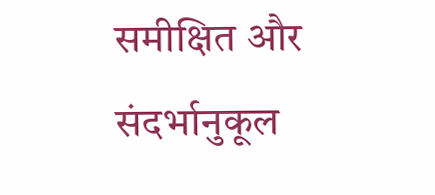समीक्षित और संदर्भानुकूल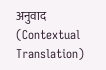अनुवाद (Contextual Translation)